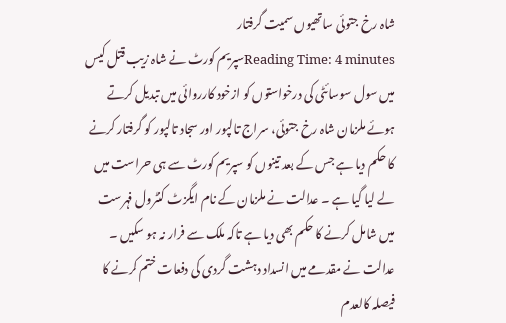شاہ رخ جتوئی ساتھیوں سمیت گرفتار
Reading Time: 4 minutesسپریم کورٹ نے شاہ زیب قتل کیس میں سول سوسائٹی کی درخواستوں کو ازخود کارروائی میں تبدیل کرتے ہوئے ملزمان شاہ رخ جتوئی، سراج تالپور اور سجاد تالپور کو گرفتار کرنے کا حکم دیا ہے جس کے بعد تینوں کو سپریم کورٹ سے ہی حراست میں لے لیا گیا ہے ۔ عدالت نے ملزمان کے نام ایگزٹ کنٹرول فہرست میں شامل کرنے کا حکم بھی دیا ہے تاکہ ملک سے فرار نہ ہو سکیں ۔ عدالت نے مقدمے میں انسداد دہشت گردی کی دفعات ختم کرنے کا فیصلہ کالعدم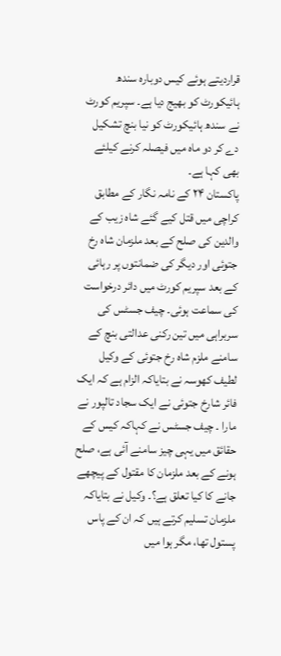قراردیتے ہوئے کیس دوبارہ سندھ ہائیکورٹ کو بھیج دیا ہے۔ سپریم کورٹ نے سندھ ہائیکورٹ کو نیا بنچ تشکیل دے کر دو ماہ میں فیصلہ کرنے کیلئے بھی کہا ہے۔
پاکستان ۲۴ کے نامہ نگار کے مطابق کراچی میں قتل کیے گئے شاہ زیب کے والدین کی صلح کے بعد ملزمان شاہ رخ جتوئی اور دیگر کی ضمانتوں پر رہائی کے بعد سپریم کورٹ میں دائر درخواست کی سماعت ہوئی۔ چیف جسٹس کی سربراہی میں تین رکنی عدالتی بنچ کے سامنے ملزم شاہ رخ جتوئی کے وکیل لطیف کھوسہ نے بتایاکہ الزام ہے کہ ایک فائر شارخ جتوئی نے ایک سجاد تالپور نے مارا ۔ چیف جسٹس نے کہاکہ کیس کے حقائق میں یہی چیز سامنے آئی ہے، صلح ہونے کے بعد ملزمان کا مقتول کے پیچھے جانے کا کیا تعلق ہے؟۔ وکیل نے بتایاکہ ملزمان تسلیم کرتے ہیں کہ ان کے پاس پستول تھا، مگر ہوا میں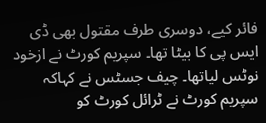فائر کیے، دوسری طرف مقتول بھی ڈی ایس پی کا بیٹا تھا۔ سپریم کورٹ نے ازخود نوٹس لیاتھا۔ چیف جسٹس نے کہاکہ سپریم کورٹ نے ٹرائل کورٹ کو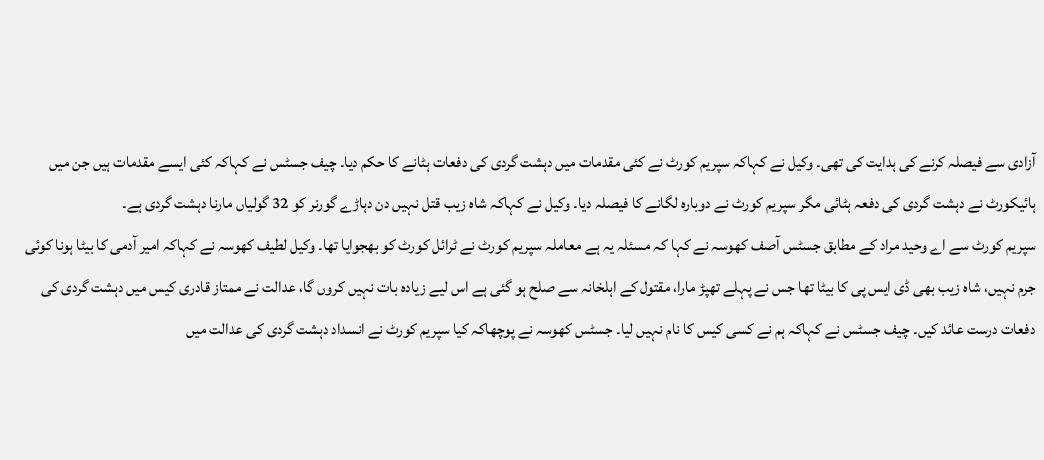آزادی سے فیصلہ کرنے کی ہدایت کی تھی۔ وکیل نے کہاکہ سپریم کورٹ نے کئی مقدمات میں دہشت گردی کی دفعات ہٹانے کا حکم دیا۔ چیف جسٹس نے کہاکہ کئی ایسے مقدمات ہیں جن میں ہائیکورٹ نے دہشت گردی کی دفعہ ہٹائی مگر سپریم کورٹ نے دوبارہ لگانے کا فیصلہ دیا۔ وکیل نے کہاکہ شاہ زیب قتل نہیں دن دہاڑے گورنر کو 32 گولیاں مارنا دہشت گردی ہے۔
سپریم کورٹ سے اے وحید مراد کے مطابق جسٹس آصف کھوسہ نے کہا کہ مسئلہ یہ ہے معاملہ سپریم کورٹ نے ٹرائل کورٹ کو بھجوایا تھا۔ وکیل لطیف کھوسہ نے کہاکہ امیر آدمی کا بیٹا ہونا کوئی جرم نہیں، شاہ زیب بھی ڈی ایس پی کا بیٹا تھا جس نے پہلے تھپڑ مارا، مقتول کے اہلخانہ سے صلح ہو گئی ہے اس لیے زیادہ بات نہیں کروں گا، عدالت نے ممتاز قادری کیس میں دہشت گردی کی دفعات درست عائد کیں۔ چیف جسٹس نے کہاکہ ہم نے کسی کیس کا نام نہیں لیا۔ جسٹس کھوسہ نے پوچھاکہ کیا سپریم کورٹ نے انسداد دہشت گردی کی عدالت میں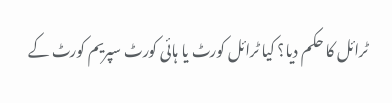ٹرائل کا حکم دیا؟ کیا ٹرائل کورٹ یا ہائی کورٹ سپریم کورٹ کے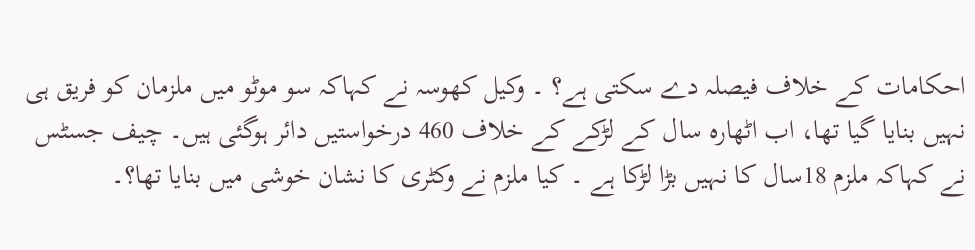احکامات کے خلاف فیصلہ دے سکتی ہے؟ ۔ وکیل کھوسہ نے کہاکہ سو موٹو میں ملزمان کو فریق ہی نہیں بنایا گیا تھا، اب اٹھارہ سال کے لڑکے کے خلاف 460 درخواستیں دائر ہوگئی ہیں۔ چیف جسٹس نے کہاکہ ملزم 18سال کا نہیں بڑا لڑکا ہے ۔ کیا ملزم نے وکٹری کا نشان خوشی میں بنایا تھا؟۔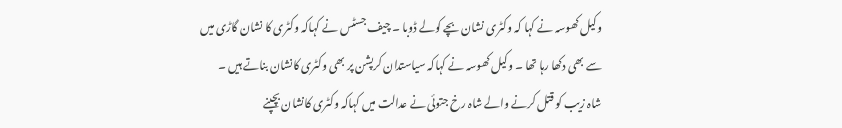وکیل کھوسہ نے کہا کہ وکٹری نشان بچے کولے ڈوبا ۔ چیف جسٹس نے کہاکہ وکٹری کا نشان گاڑی میں سے بھی دکھا رہا تھا ۔ وکیل کھوسہ نے کہاکہ سیاستدان کرپشن پر بھی وکٹری کانشان بناتے ہیں ۔
شاہ زیب کو قتل کرنے والے شاہ رخ جتوئی نے عدالت میں کہاکہ وکٹری کانشان بچپنے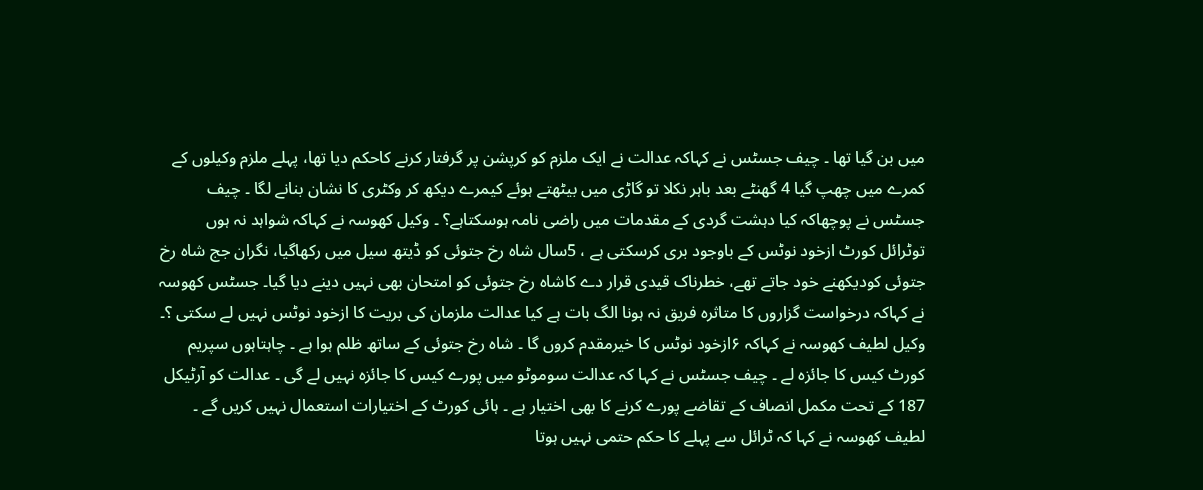میں بن گیا تھا ۔ چیف جسٹس نے کہاکہ عدالت نے ایک ملزم کو کرپشن پر گرفتار کرنے کاحکم دیا تھا، پہلے ملزم وکیلوں کے کمرے میں چھپ گیا 4 گھنٹے بعد باہر نکلا تو گاڑی میں بیٹھتے ہوئے کیمرے دیکھ کر وکٹری کا نشان بنانے لگا ۔ چیف جسٹس نے پوچھاکہ کیا دہشت گردی کے مقدمات میں راضی نامہ ہوسکتاہے؟ ۔ وکیل کھوسہ نے کہاکہ شواہد نہ ہوں توٹرائل کورٹ ازخود نوٹس کے باوجود بری کرسکتی ہے ، 5سال شاہ رخ جتوئی کو ڈیتھ سیل میں رکھاگیا، نگران جج شاہ رخ جتوئی کودیکھنے خود جاتے تھے، خطرناک قیدی قرار دے کاشاہ رخ جتوئی کو امتحان بھی نہیں دینے دیا گیا۔ جسٹس کھوسہ نے کہاکہ درخواست گزاروں کا متاثرہ فریق نہ ہونا الگ بات ہے کیا عدالت ملزمان کی بریت کا ازخود نوٹس نہیں لے سکتی ؟۔ وکیل لطیف کھوسہ نے کہاکہ ۶ازخود نوٹس کا خیرمقدم کروں گا ۔ شاہ رخ جتوئی کے ساتھ ظلم ہوا ہے ۔ چاہتاہوں سپریم کورٹ کیس کا جائزہ لے ۔ چیف جسٹس نے کہا کہ عدالت سوموٹو میں پورے کیس کا جائزہ نہیں لے گی ۔ عدالت کو آرٹیکل 187 کے تحت مکمل انصاف کے تقاضے پورے کرنے کا بھی اختیار ہے ۔ ہائی کورٹ کے اختیارات استعمال نہیں کریں گے ۔ لطیف کھوسہ نے کہا کہ ٹرائل سے پہلے کا حکم حتمی نہیں ہوتا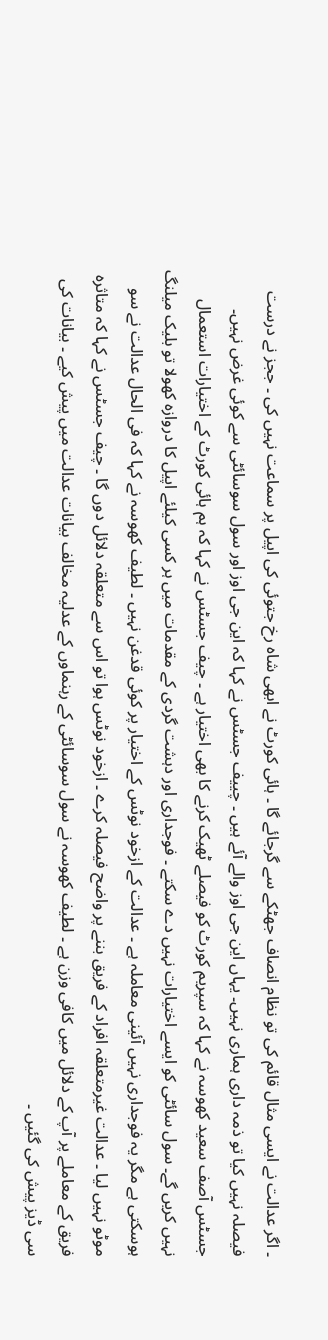۔ اگر عدالت نے ایسی مثال قائم کی تو نظام انصاف جھٹکے سے گرجائے گا ۔ ہائی کورٹ نے ابھی شاہ رخ جتوئی کی اپیل پر سماعت نہیں کی ۔ ججز نے درست فیصلہ نہیں کیا تو ذمہ داری ہماری نہیں۔ یہاں این جی اوز والے آئے ہیں ۔ چییف جسٹس نے کہا کہ این جی اوز اور سول سوسائٹی سے کوئی غرض نہیں۔ جسٹس آصف سعید کھوسہ نے کہا کہ سپریم کورٹ کو فیصلے ٹھیک کرنے کا بھی اختیار ہے ۔ چیف جسٹس نے کہا کہ ہم ہائی کورٹ کے اختیارات استعمال نہیں کریں گے۔ سول سائٹی کو ایسے اختیارات نہیں دے سکتے ۔ فوجداری اور دہشت گردی کے مقدمات میں ہر کسی کیلئے اپیل کا دروازہ کھولا تو بلیک میلنگ ہوسکتی ہے مگر یہ فوجداری نہیں آئینی معاملہ ہے ۔ عدالت کے ازخود نوٹس کے اختیار پر کوئی قدغن نہیں ۔ لطیف کھوسہ نے کہا کہ فی الحال عدالت نے سو موٹو نہیں لیا ۔ عدالت غیرمتعلقہ افراد کے فریق بننے پر واضح فیصلہ کرے ۔ ازخود نوٹس ہوا تو اس سے متعلقہ دلائل دوں گا ۔ چیف جسٹس نے کہا کہ متاثرہ فریق کے معاملے پر آپ کے دلائل میں کافی وزن ہے ۔ لطیف کھوسہ نے سول سوسائٹی کے رہنماوں کے عدلیہ مخالف بیانات عدالت میں پیش کیے ۔ بیانات کی سی ڈیز پیش کی گئیں ۔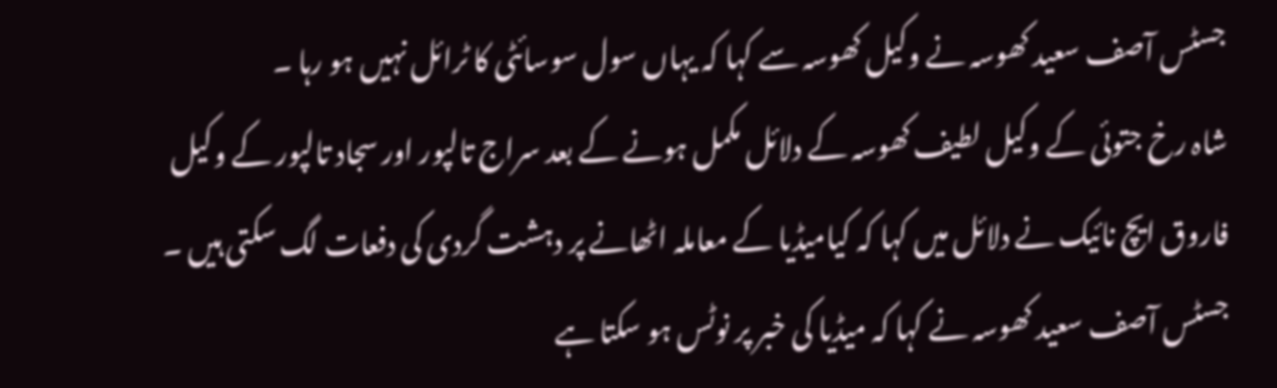جسٹس آصف سعید کھوسہ نے وکیل کھوسہ سے کہا کہ یہاں سول سوسائٹی کا ٹرائل نہیں ہو رہا ۔
شاہ رخ جتوئی کے وکیل لطیف کھوسہ کے دلائل مکمل ہونے کے بعد سراج تالپور اور سجاد تالپور کے وکیل فاروق ایچ نائیک نے دلائل میں کہا کہ کیامیڈیا کے معاملہ اٹھانے پر دہشت گردی کی دفعات لگ سکتی ہیں ۔ جسٹس آصف سعید کھوسہ نے کہا کہ میڈیا کی خبر پر نوٹس ہو سکتا ہے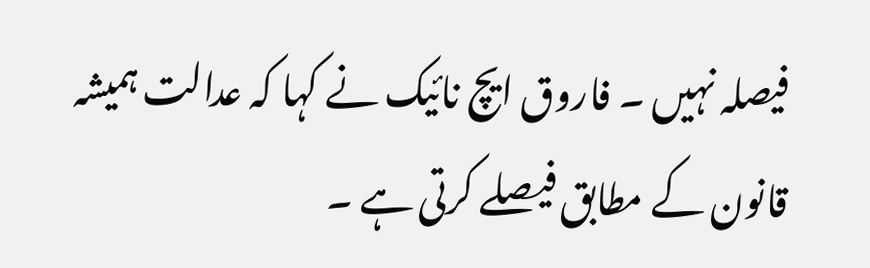فیصلہ نہیں ۔ فاروق ایچ نائیک نے کہا کہ عدالت ہمیشہ قانون کے مطابق فیصلے کرتی ہے ۔